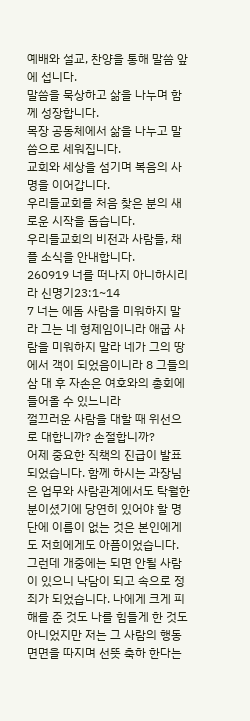예배와 설교, 찬양을 통해 말씀 앞에 섭니다.
말씀을 묵상하고 삶을 나누며 함께 성장합니다.
목장 공동체에서 삶을 나누고 말씀으로 세워집니다.
교회와 세상을 섬기며 복음의 사명을 이어갑니다.
우리들교회를 처음 찾은 분의 새로운 시작을 돕습니다.
우리들교회의 비전과 사람들, 채플 소식을 안내합니다.
260919 너를 떠나지 아니하시리라 신명기23:1~14
7 너는 에돔 사람을 미워하지 말라 그는 네 형제임이니라 애굽 사람을 미워하지 말라 네가 그의 땅에서 객이 되었음이니라 8 그들의 삼 대 후 자손은 여호와의 총회에 들어올 수 있느니라
껄끄러운 사람을 대할 때 위선으로 대합니까? 손절합니까?
어제 중요한 직책의 진급이 발표 되었습니다. 함께 하시는 과장님은 업무와 사람관계에서도 탁월한 분이셨기에 당연히 있어야 할 명단에 이름이 없는 것은 본인에게도 저희에게도 아픔이었습니다. 그런데 개중에는 되면 안될 사람이 있으니 낙담이 되고 속으로 정죄가 되었습니다. 나에게 크게 피해를 준 것도 나를 힘들게 한 것도 아니었지만 저는 그 사람의 행동 면면을 따지며 선뜻 축하 한다는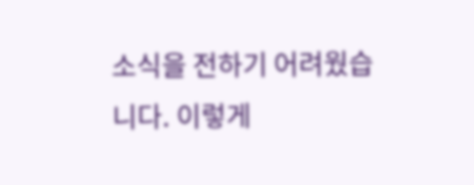소식을 전하기 어려웠습니다. 이렇게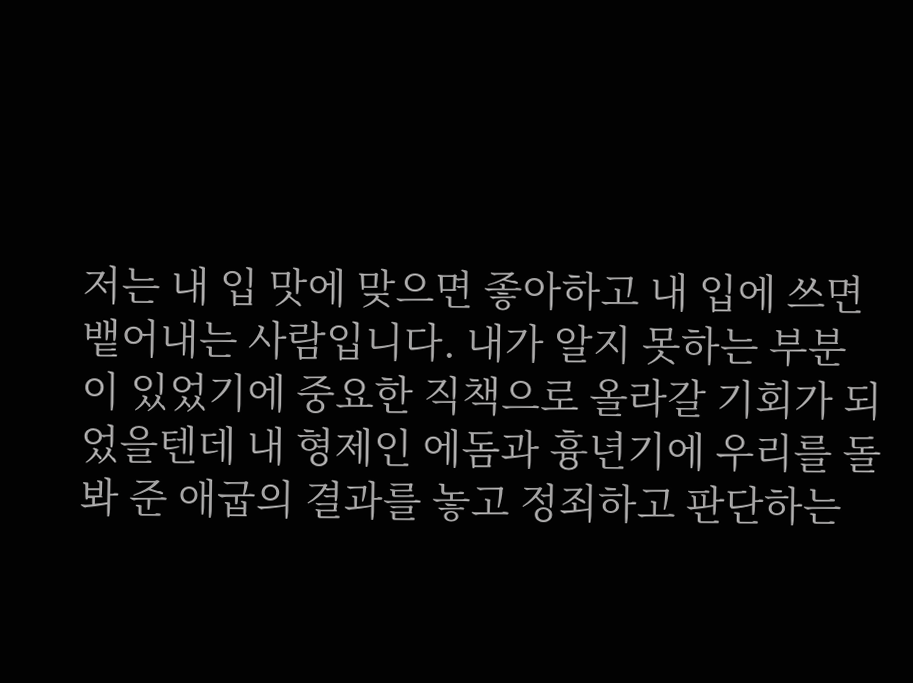저는 내 입 맛에 맞으면 좋아하고 내 입에 쓰면 뱉어내는 사람입니다. 내가 알지 못하는 부분이 있었기에 중요한 직책으로 올라갈 기회가 되었을텐데 내 형제인 에돔과 흉년기에 우리를 돌봐 준 애굽의 결과를 놓고 정죄하고 판단하는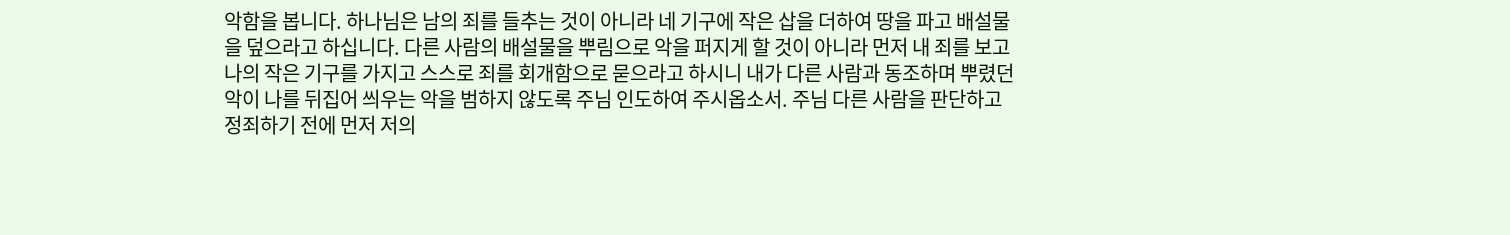악함을 봅니다. 하나님은 남의 죄를 들추는 것이 아니라 네 기구에 작은 삽을 더하여 땅을 파고 배설물을 덮으라고 하십니다. 다른 사람의 배설물을 뿌림으로 악을 퍼지게 할 것이 아니라 먼저 내 죄를 보고 나의 작은 기구를 가지고 스스로 죄를 회개함으로 묻으라고 하시니 내가 다른 사람과 동조하며 뿌렸던 악이 나를 뒤집어 씌우는 악을 범하지 않도록 주님 인도하여 주시옵소서. 주님 다른 사람을 판단하고 정죄하기 전에 먼저 저의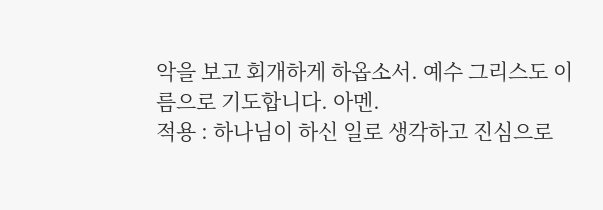악을 보고 회개하게 하옵소서. 예수 그리스도 이름으로 기도합니다. 아멘.
적용 : 하나님이 하신 일로 생각하고 진심으로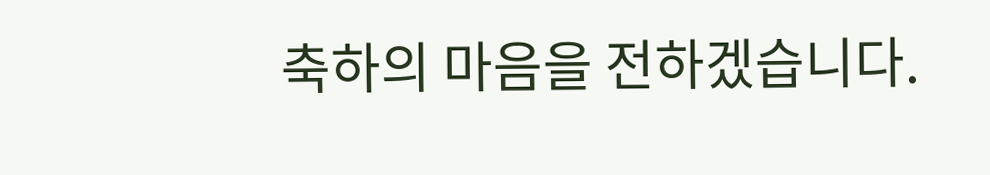축하의 마음을 전하겠습니다.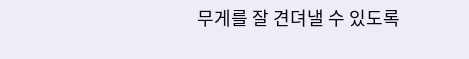무게를 잘 견뎌낼 수 있도록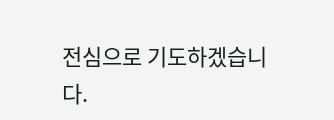전심으로 기도하겠습니다.